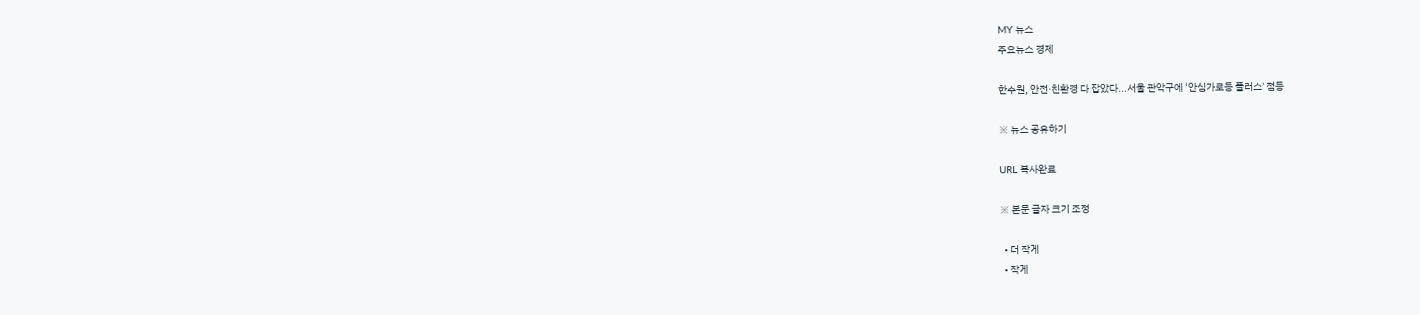MY 뉴스
주요뉴스 경제

한수원, 안전·친환경 다 잡았다...서울 관악구에 ʻ안심가로등 플러스ʼ 점등

※ 뉴스 공유하기

URL 복사완료

※ 본문 글자 크기 조정

  • 더 작게
  • 작게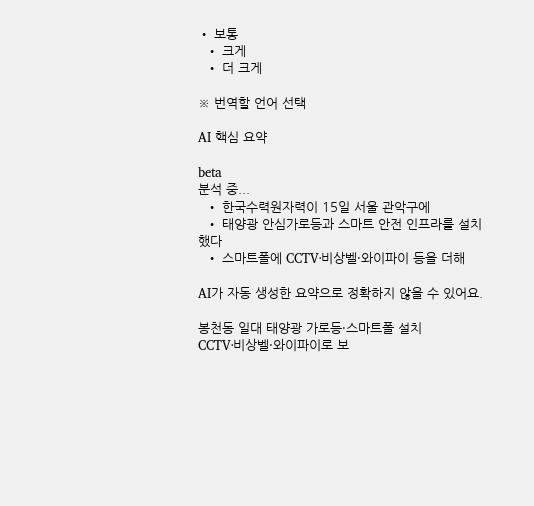• 보통
  • 크게
  • 더 크게

※ 번역할 언어 선택

AI 핵심 요약

beta
분석 중...
  • 한국수력원자력이 15일 서울 관악구에
  • 태양광 안심가로등과 스마트 안전 인프라를 설치했다
  • 스마트폴에 CCTV·비상벨·와이파이 등을 더해

AI가 자동 생성한 요약으로 정확하지 않을 수 있어요.

봉천동 일대 태양광 가로등·스마트폴 설치
CCTV·비상벨·와이파이로 보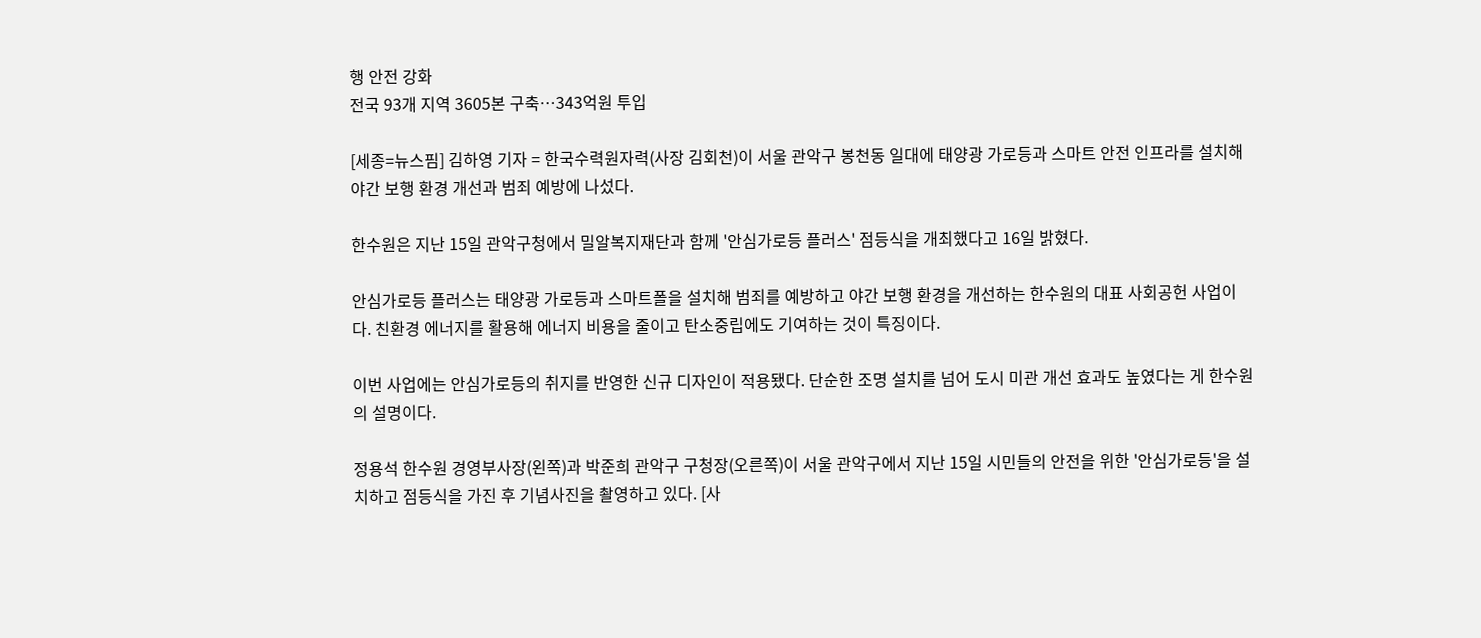행 안전 강화
전국 93개 지역 3605본 구축…343억원 투입

[세종=뉴스핌] 김하영 기자 = 한국수력원자력(사장 김회천)이 서울 관악구 봉천동 일대에 태양광 가로등과 스마트 안전 인프라를 설치해 야간 보행 환경 개선과 범죄 예방에 나섰다.

한수원은 지난 15일 관악구청에서 밀알복지재단과 함께 '안심가로등 플러스' 점등식을 개최했다고 16일 밝혔다.

안심가로등 플러스는 태양광 가로등과 스마트폴을 설치해 범죄를 예방하고 야간 보행 환경을 개선하는 한수원의 대표 사회공헌 사업이다. 친환경 에너지를 활용해 에너지 비용을 줄이고 탄소중립에도 기여하는 것이 특징이다.

이번 사업에는 안심가로등의 취지를 반영한 신규 디자인이 적용됐다. 단순한 조명 설치를 넘어 도시 미관 개선 효과도 높였다는 게 한수원의 설명이다.

정용석 한수원 경영부사장(왼쪽)과 박준희 관악구 구청장(오른쪽)이 서울 관악구에서 지난 15일 시민들의 안전을 위한 '안심가로등'을 설치하고 점등식을 가진 후 기념사진을 촬영하고 있다. [사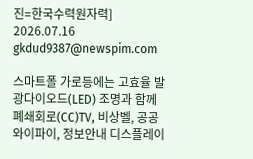진=한국수력원자력] 2026.07.16 gkdud9387@newspim.com

스마트폴 가로등에는 고효율 발광다이오드(LED) 조명과 함께 폐쇄회로(CC)TV, 비상벨, 공공 와이파이, 정보안내 디스플레이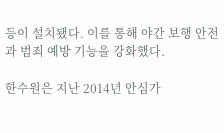등이 설치됐다. 이를 통해 야간 보행 안전과 범죄 예방 기능을 강화했다.

한수원은 지난 2014년 안심가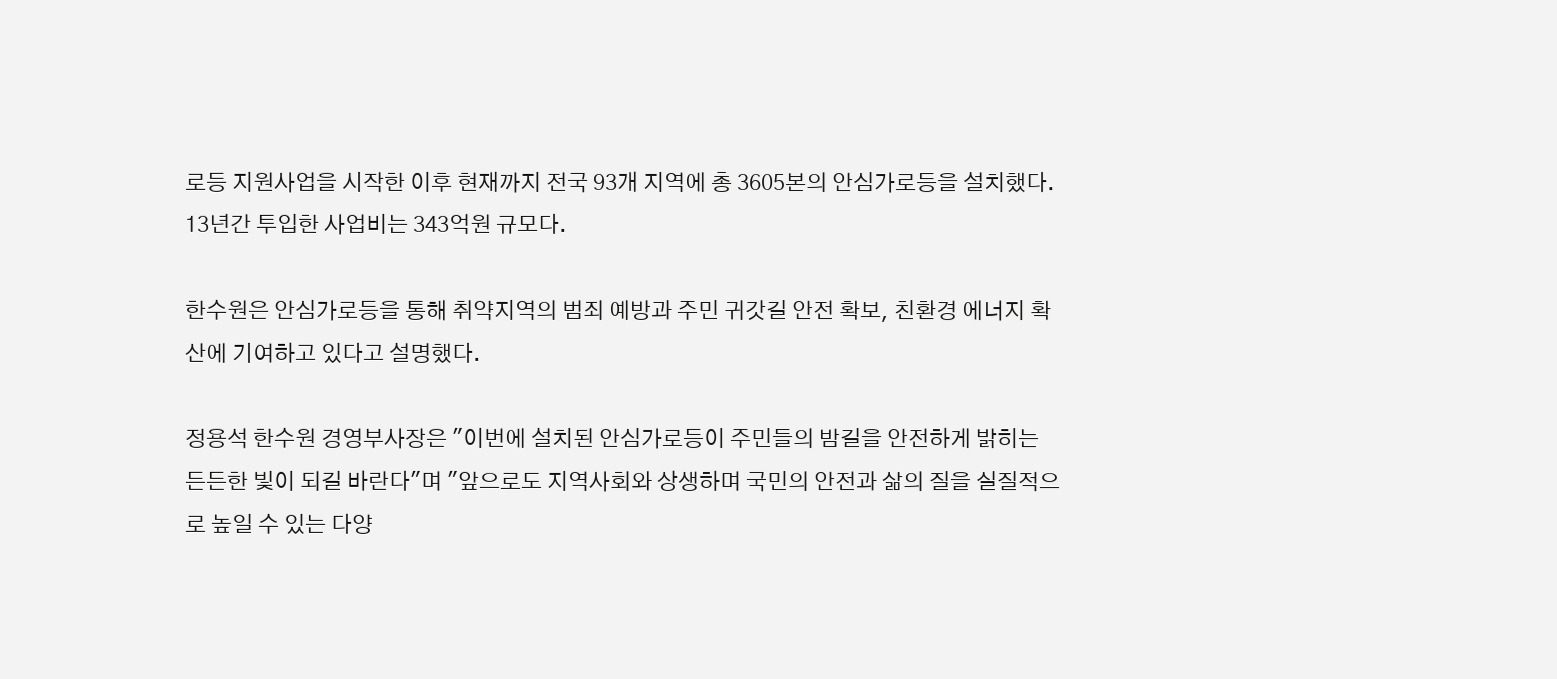로등 지원사업을 시작한 이후 현재까지 전국 93개 지역에 총 3605본의 안심가로등을 설치했다. 13년간 투입한 사업비는 343억원 규모다.

한수원은 안심가로등을 통해 취약지역의 범죄 예방과 주민 귀갓길 안전 확보, 친환경 에너지 확산에 기여하고 있다고 설명했다.

정용석 한수원 경영부사장은 "이번에 설치된 안심가로등이 주민들의 밤길을 안전하게 밝히는 든든한 빛이 되길 바란다"며 "앞으로도 지역사회와 상생하며 국민의 안전과 삶의 질을 실질적으로 높일 수 있는 다양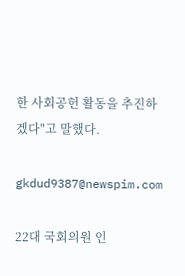한 사회공헌 활동을 추진하겠다"고 말했다.

gkdud9387@newspim.com

22대 국회의원 인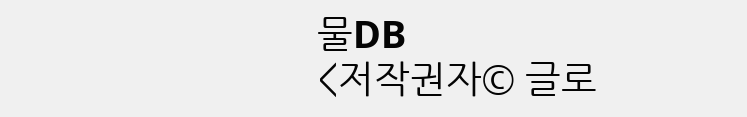물DB
<저작권자© 글로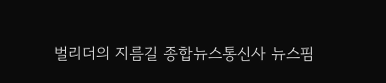벌리더의 지름길 종합뉴스통신사 뉴스핌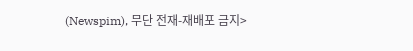(Newspim), 무단 전재-재배포 금지>